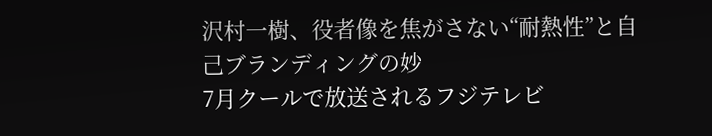沢村一樹、役者像を焦がさない“耐熱性”と自己ブランディングの妙
7月クールで放送されるフジテレビ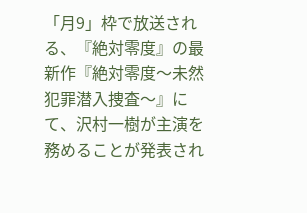「月9」枠で放送される、『絶対零度』の最新作『絶対零度〜未然犯罪潜入捜査〜』にて、沢村一樹が主演を務めることが発表され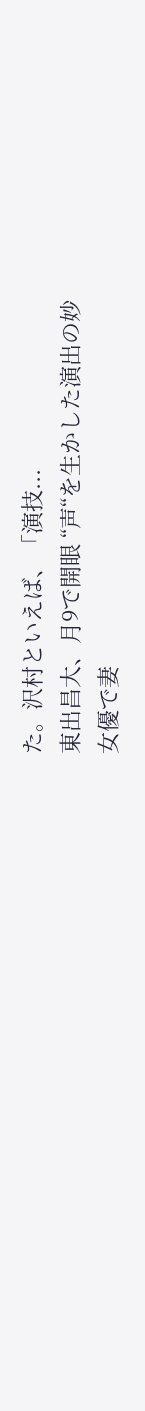た。沢村といえば、「演技...
東出昌大、月9で開眼 “声“を生かした演出の妙
女優で妻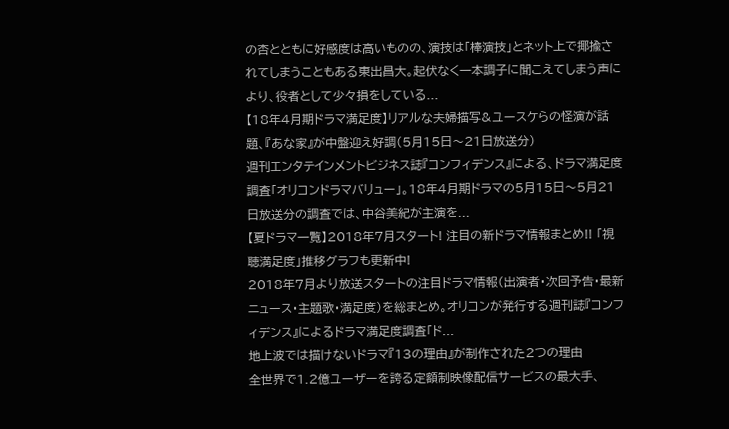の杏とともに好感度は高いものの、演技は「棒演技」とネット上で揶揄されてしまうこともある東出昌大。起伏なく一本調子に聞こえてしまう声により、役者として少々損をしている...
【18年4月期ドラマ満足度】リアルな夫婦描写&ユースケらの怪演が話題、『あな家』が中盤迎え好調(5月15日〜21日放送分)
週刊エンタテインメントビジネス誌『コンフィデンス』による、ドラマ満足度調査「オリコンドラマバリュー」。18年4月期ドラマの5月15日〜5月21日放送分の調査では、中谷美紀が主演を...
【夏ドラマ一覧】2018年7月スタート! 注目の新ドラマ情報まとめ!! 「視聴満足度」推移グラフも更新中!
2018年7月より放送スタートの注目ドラマ情報(出演者・次回予告・最新ニュース・主題歌・満足度)を総まとめ。オリコンが発行する週刊誌『コンフィデンス』によるドラマ満足度調査「ド...
地上波では描けないドラマ『13の理由』が制作された2つの理由
全世界で1.2億ユーザーを誇る定額制映像配信サービスの最大手、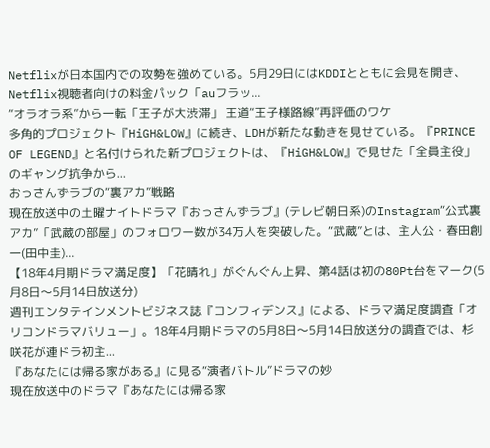Netflixが日本国内での攻勢を強めている。5月29日にはKDDIとともに会見を開き、Netflix視聴者向けの料金パック「auフラッ...
“オラオラ系”から一転「王子が大渋滞」 王道“王子様路線”再評価のワケ
多角的プロジェクト『HiGH&LOW』に続き、LDHが新たな動きを見せている。『PRINCE OF LEGEND』と名付けられた新プロジェクトは、『HiGH&LOW』で見せた「全員主役」のギャング抗争から...
おっさんずラブの“裏アカ”戦略
現在放送中の土曜ナイトドラマ『おっさんずラブ』(テレビ朝日系)のInstagram“公式裏アカ”「武蔵の部屋」のフォロワー数が34万人を突破した。“武蔵”とは、主人公・春田創一(田中圭)...
【18年4月期ドラマ満足度】「花晴れ」がぐんぐん上昇、第4話は初の80Pt台をマーク(5月8日〜5月14日放送分)
週刊エンタテインメントビジネス誌『コンフィデンス』による、ドラマ満足度調査「オリコンドラマバリュー」。18年4月期ドラマの5月8日〜5月14日放送分の調査では、杉咲花が連ドラ初主...
『あなたには帰る家がある』に見る“演者バトル”ドラマの妙
現在放送中のドラマ『あなたには帰る家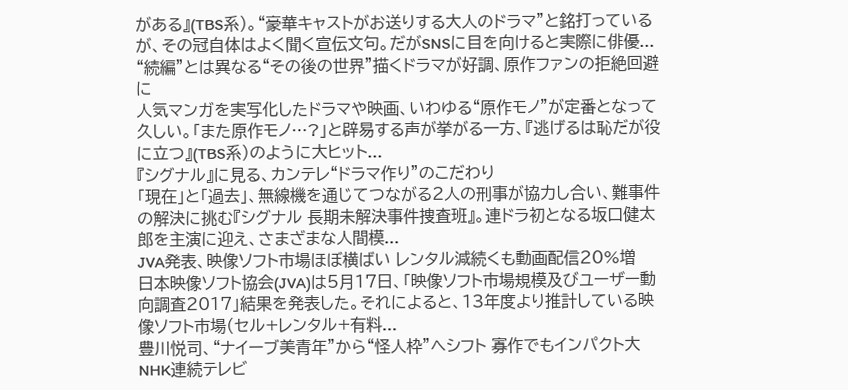がある』(TBS系)。“豪華キャストがお送りする大人のドラマ”と銘打っているが、その冠自体はよく聞く宣伝文句。だがSNSに目を向けると実際に俳優...
“続編”とは異なる“その後の世界”描くドラマが好調、原作ファンの拒絶回避に
人気マンガを実写化したドラマや映画、いわゆる“原作モノ”が定番となって久しい。「また原作モノ…?」と辟易する声が挙がる一方、『逃げるは恥だが役に立つ』(TBS系)のように大ヒット...
『シグナル』に見る、カンテレ“ドラマ作り”のこだわり
「現在」と「過去」、無線機を通じてつながる2人の刑事が協力し合い、難事件の解決に挑む『シグナル 長期未解決事件捜査班』。連ドラ初となる坂口健太郎を主演に迎え、さまざまな人間模...
JVA発表、映像ソフト市場ほぼ横ばい レンタル減続くも動画配信20%増
日本映像ソフト協会(JVA)は5月17日、「映像ソフト市場規模及びユーザー動向調査2017」結果を発表した。それによると、13年度より推計している映像ソフト市場(セル+レンタル+有料...
豊川悦司、“ナイーブ美青年”から“怪人枠”へシフト 寡作でもインパクト大
NHK連続テレビ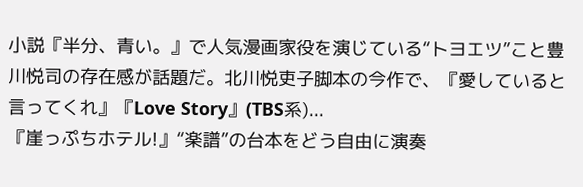小説『半分、青い。』で人気漫画家役を演じている“トヨエツ”こと豊川悦司の存在感が話題だ。北川悦吏子脚本の今作で、『愛していると言ってくれ』『Love Story』(TBS系)...
『崖っぷちホテル!』“楽譜”の台本をどう自由に演奏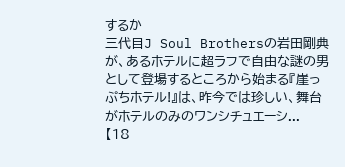するか
三代目J Soul Brothersの岩田剛典が、あるホテルに超ラフで自由な謎の男として登場するところから始まる『崖っぷちホテル!』は、昨今では珍しい、舞台がホテルのみのワンシチュエーシ...
【18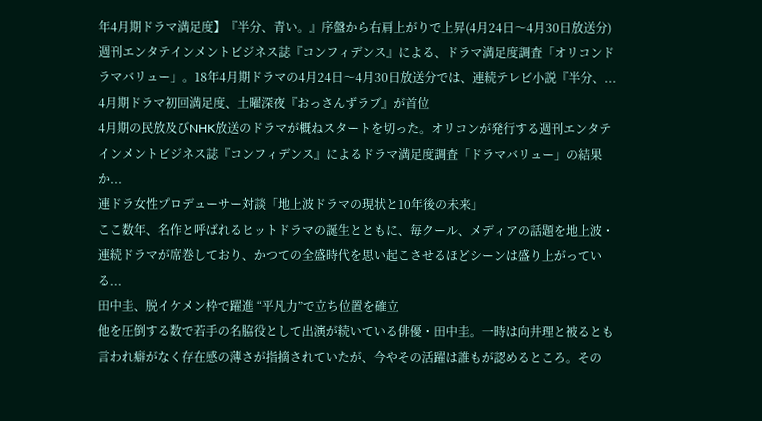年4月期ドラマ満足度】『半分、青い。』序盤から右肩上がりで上昇(4月24日〜4月30日放送分)
週刊エンタテインメントビジネス誌『コンフィデンス』による、ドラマ満足度調査「オリコンドラマバリュー」。18年4月期ドラマの4月24日〜4月30日放送分では、連続テレビ小説『半分、...
4月期ドラマ初回満足度、土曜深夜『おっさんずラブ』が首位
4月期の民放及びNHK放送のドラマが概ねスタートを切った。オリコンが発行する週刊エンタテインメントビジネス誌『コンフィデンス』によるドラマ満足度調査「ドラマバリュー」の結果か...
連ドラ女性プロデューサー対談「地上波ドラマの現状と10年後の未来」
ここ数年、名作と呼ばれるヒットドラマの誕生とともに、毎クール、メディアの話題を地上波・連続ドラマが席巻しており、かつての全盛時代を思い起こさせるほどシーンは盛り上がっている...
田中圭、脱イケメン枠で躍進 “平凡力”で立ち位置を確立
他を圧倒する数で若手の名脇役として出演が続いている俳優・田中圭。一時は向井理と被るとも言われ癖がなく存在感の薄さが指摘されていたが、今やその活躍は誰もが認めるところ。その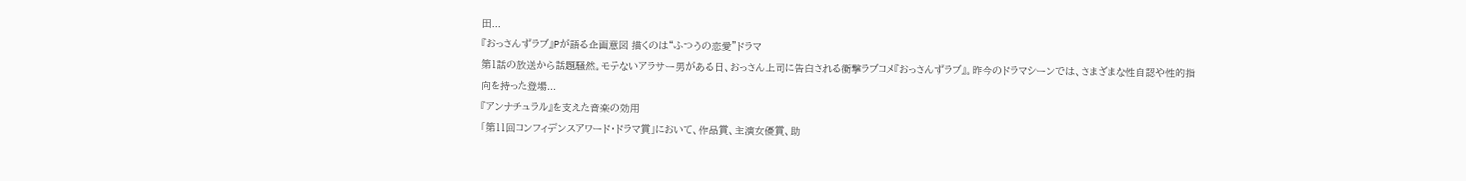田...
『おっさんずラブ』Pが語る企画意図 描くのは“ふつうの恋愛”ドラマ
第1話の放送から話題騒然。モテないアラサー男がある日、おっさん上司に告白される衝撃ラブコメ『おっさんずラブ』。昨今のドラマシーンでは、さまざまな性自認や性的指向を持った登場...
『アンナチュラル』を支えた音楽の効用
「第11回コンフィデンスアワード・ドラマ賞」において、作品賞、主演女優賞、助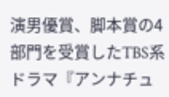演男優賞、脚本賞の4部門を受賞したTBS系ドラマ『アンナチュ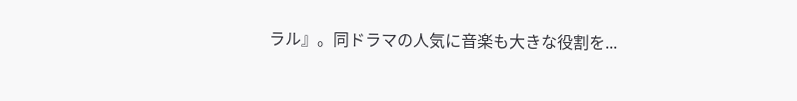ラル』。同ドラマの人気に音楽も大きな役割を...